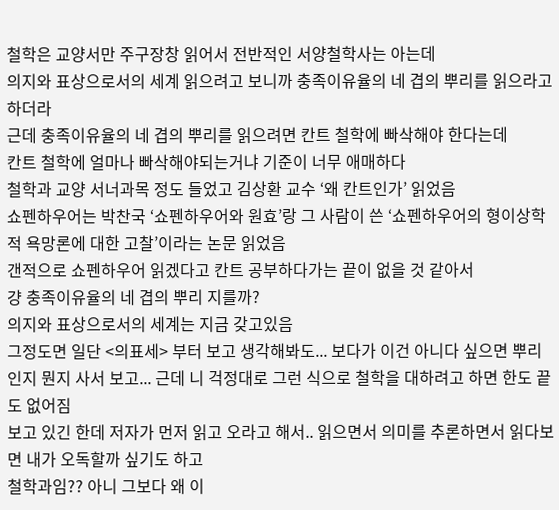철학은 교양서만 주구장창 읽어서 전반적인 서양철학사는 아는데
의지와 표상으로서의 세계 읽으려고 보니까 충족이유율의 네 겹의 뿌리를 읽으라고 하더라
근데 충족이유율의 네 겹의 뿌리를 읽으려면 칸트 철학에 빠삭해야 한다는데
칸트 철학에 얼마나 빠삭해야되는거냐 기준이 너무 애매하다
철학과 교양 서너과목 정도 들었고 김상환 교수 ‘왜 칸트인가’ 읽었음
쇼펜하우어는 박찬국 ‘쇼펜하우어와 원효’랑 그 사람이 쓴 ‘쇼펜하우어의 형이상학적 욕망론에 대한 고찰’이라는 논문 읽었음
갠적으로 쇼펜하우어 읽겠다고 칸트 공부하다가는 끝이 없을 것 같아서
걍 충족이유율의 네 겹의 뿌리 지를까?
의지와 표상으로서의 세계는 지금 갖고있음
그정도면 일단 <의표세> 부터 보고 생각해봐도... 보다가 이건 아니다 싶으면 뿌리인지 뭔지 사서 보고... 근데 니 걱정대로 그런 식으로 철학을 대하려고 하면 한도 끝도 없어짐
보고 있긴 한데 저자가 먼저 읽고 오라고 해서.. 읽으면서 의미를 추론하면서 읽다보면 내가 오독할까 싶기도 하고
철학과임?? 아니 그보다 왜 이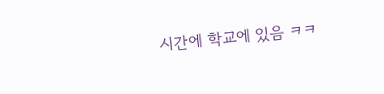시간에 학교에 있음 ㅋㅋ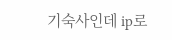기숙사인데 ip로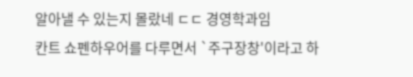알아낼 수 있는지 몰랐네 ㄷㄷ 경영학과임
칸트 쇼펜하우어를 다루면서 `주구장창'이라고 하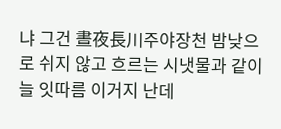냐 그건 晝夜長川주야장천 밤낮으로 쉬지 않고 흐르는 시냇물과 같이 늘 잇따름 이거지 난데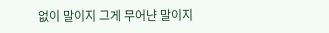없이 말이지 그게 무어냔 말이지